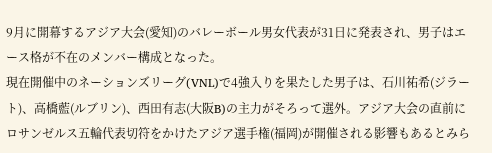9月に開幕するアジア大会(愛知)のバレーボール男女代表が31日に発表され、男子はエース格が不在のメンバー構成となった。
現在開催中のネーションズリーグ(VNL)で4強入りを果たした男子は、石川祐希(ジラート)、高橋藍(ルブリン)、西田有志(大阪B)の主力がそろって選外。アジア大会の直前にロサンゼルス五輪代表切符をかけたアジア選手権(福岡)が開催される影響もあるとみら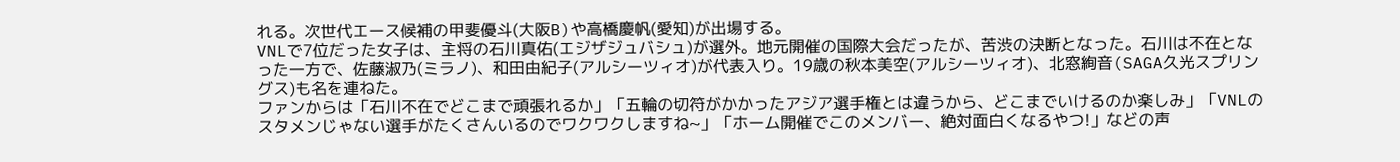れる。次世代エース候補の甲斐優斗(大阪B)や高橋慶帆(愛知)が出場する。
VNLで7位だった女子は、主将の石川真佑(エジザジュバシュ)が選外。地元開催の国際大会だったが、苦渋の決断となった。石川は不在となった一方で、佐藤淑乃(ミラノ)、和田由紀子(アルシーツィオ)が代表入り。19歳の秋本美空(アルシーツィオ)、北窓絢音(SAGA久光スプリングス)も名を連ねた。
ファンからは「石川不在でどこまで頑張れるか」「五輪の切符がかかったアジア選手権とは違うから、どこまでいけるのか楽しみ」「VNLのスタメンじゃない選手がたくさんいるのでワクワクしますね~」「ホーム開催でこのメンバー、絶対面白くなるやつ!」などの声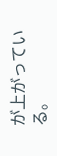が上がっている。